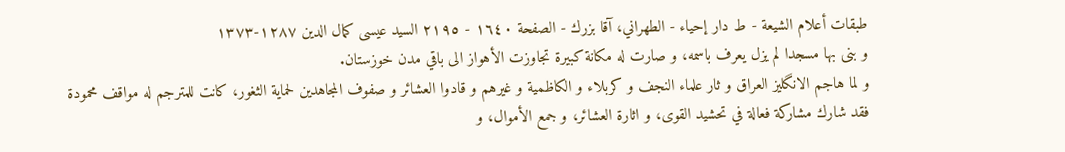طبقات أعلام الشيعة - ط دار إحياء - الطهراني، آقا بزرك - الصفحة ١٦٤٠ - ٢١٩٥ السيد عيسى كمال الدين ١٢٨٧-١٣٧٣
و بنى بها مسجدا لم يزل يعرف باسمه، و صارت له مكانة كبيرة تجاوزت الأهواز الى باقي مدن خوزستان.
و لما هاجم الانگليز العراق و ثار علماء النجف و كربلاء و الكاظمية و غيرهم و قادوا العشائر و صفوف المجاهدين لحماية الثغور، كانت للمترجم له مواقف محمودة فقد شارك مشاركة فعالة في تحشيد القوى، و اثارة العشائر، و جمع الأموال، و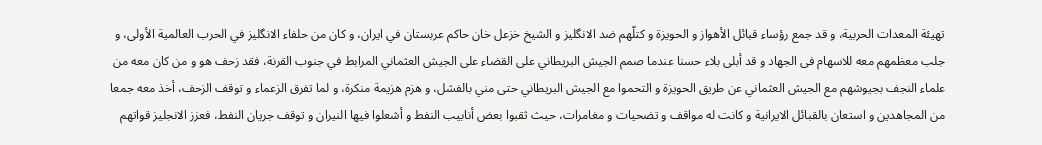تهيئة المعدات الحربية، و قد جمع رؤساء قبائل الأهواز و الحويزة و كتلّهم ضد الانگليز و الشيخ خزعل خان حاكم عربستان في ايران، و كان من حلفاء الانگليز في الحرب العالمية الأولى، و جلب معظمهم معه للاسهام فى الجهاد و قد أبلى بلاء حسنا عندما صمم الجيش البريطاني على القضاء على الجيش العثماني المرابط في جنوب القرنة، فقد زحف هو و من كان معه من علماء النجف بجيوشهم مع الجيش العثماني عن طريق الحويزة و التحموا مع الجيش البريطاني حتى مني بالفشل، و هزم هزيمة منكرة، و لما تفرق الزعماء و توقف الزحف، أخذ معه جمعا من المجاهدين و استعان بالقبائل الايرانية و كانت له مواقف و تضحيات و مغامرات، حيث ثقبوا بعض أنابيب النفط و أشعلوا فيها النيران و توقف جريان النفط، فعزز الانجليز قواتهم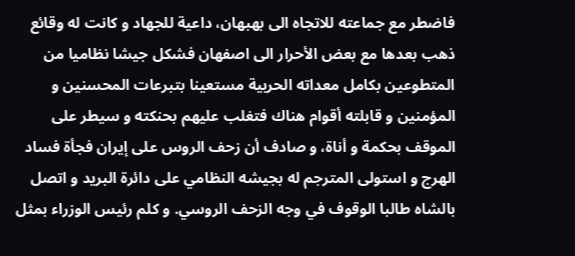فاضطر مع جماعته للاتجاه الى بهبهان، داعية للجهاد و كانت له وقائع ذهب بعدها مع بعض الأحرار الى اصفهان فشكل جيشا نظاميا من المتطوعين بكامل معداته الحربية مستعينا بتبرعات المحسنين و المؤمنين و قابلته أقوام هناك فتغلب عليهم بحنكته و سيطر على الموقف بحكمة و أناة، و صادف أن زحف الروس على إيران فجأة فساد الهرج و استولى المترجم له بجيشه النظامي على دائرة البريد و اتصل بالشاه طالبا الوقوف في وجه الزحف الروسي. و كلم رئيس الوزراء بمثل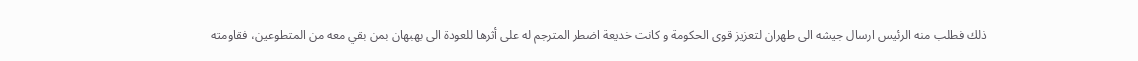ذلك فطلب منه الرئيس ارسال جيشه الى طهران لتعزيز قوى الحكومة و كانت خديعة اضطر المترجم له على أثرها للعودة الى بهبهان بمن بقي معه من المتطوعين، فقاومته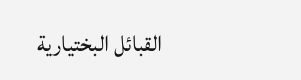القبائل البختيارية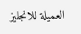العميلة للانجليز